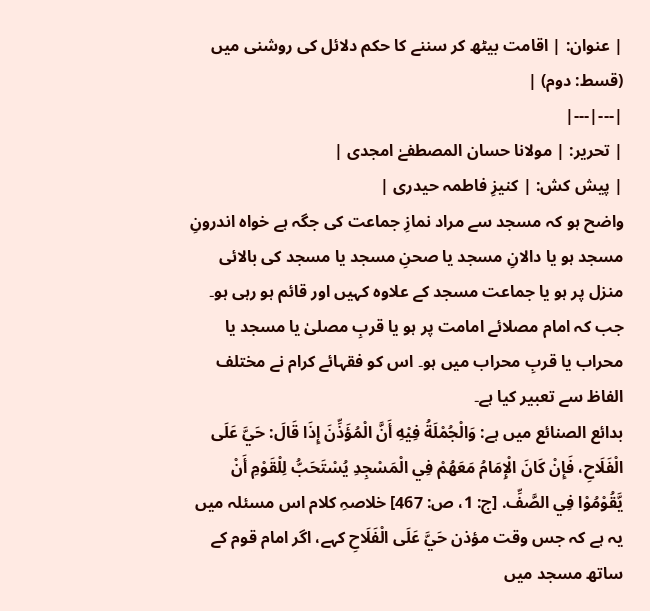| عنوان: | اقامت بیٹھ کر سننے کا حکم دلائل کی روشنی میں (قسط: دوم) |
|---|---|
| تحریر: | مولانا حسان المصطفےٰ امجدی |
| پیش کش: | کنیزِ فاطمہ حیدری |
واضح ہو کہ مسجد سے مراد نمازِ جماعت کی جگہ ہے خواہ اندرونِ مسجد ہو یا دالانِ مسجد یا صحنِ مسجد یا مسجد کی بالائی منزل پر ہو یا جماعت مسجد کے علاوہ کہیں اور قائم ہو رہی ہو۔ جب کہ امام مصلائے امامت پر ہو یا قربِ مصلیٰ یا مسجد یا محراب یا قربِ محراب میں ہو۔ اس کو فقہائے کرام نے مختلف الفاظ سے تعبیر کیا ہے۔
بدائع الصنائع میں ہے: وَالْجُمْلَةُ فِيْهِ أَنَّ الْمُؤَذِّنَ إِذَا قَالَ: حَيَّ عَلَى الْفَلَاحِ، فَإِنْ كَانَ الْإِمَامُ مَعَهُمْ فِي الْمَسْجِدِ يُسْتَحَبُّ لِلْقَوْمِ أَنْ يَّقُوْمُوْا فِي الصَّفِّ. [ج: 1، ص: 467] خلاصہِ کلام اس مسئلہ میں یہ ہے کہ جس وقت مؤذن حَيَّ عَلَى الْفَلَاحِ کہے، اگر امام قوم کے ساتھ مسجد میں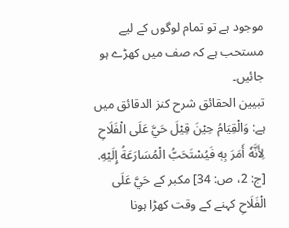موجود ہے تو تمام لوگوں کے لیے مستحب ہے کہ صف میں کھڑے ہو جائیں۔
تبیین الحقائق شرح کنز الدقائق میں ہے: وَالْقِيَامُ حِيْنَ قِيْلَ حَيَّ عَلَى الْفَلَاحِ لِأَنَّهٗ أَمَرَ بِهٖ فَيُسْتَحَبُّ الْمُسَارَعَةُ إِلَيْهِ. [ج: 2، ص: 34] مکبر کے حَيَّ عَلَى الْفَلَاحِ کہنے کے وقت کھڑا ہونا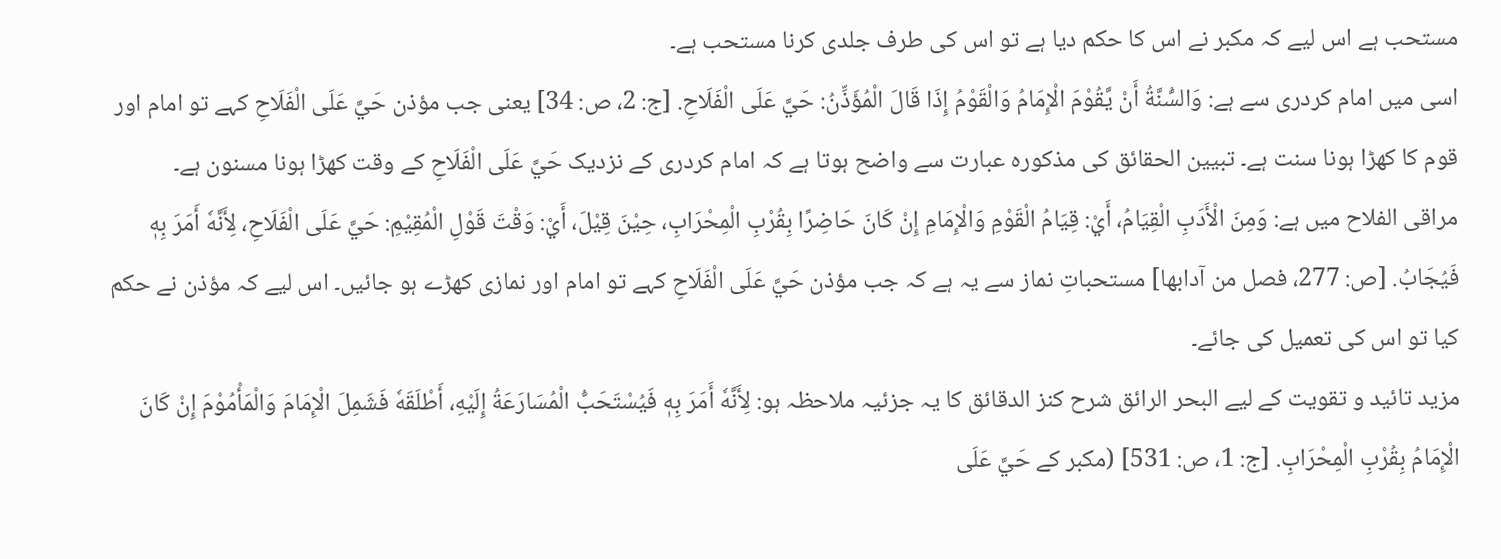مستحب ہے اس لیے کہ مکبر نے اس کا حکم دیا ہے تو اس کی طرف جلدی کرنا مستحب ہے۔
اسی میں امام کردری سے ہے: وَالسُّنَّةُ أَنْ يَّقُوْمَ الْإِمَامُ وَالْقَوْمُ إِذَا قَالَ الْمُؤَذِّنُ: حَيَّ عَلَى الْفَلَاحِ. [ج: 2، ص: 34] یعنی جب مؤذن حَيَّ عَلَى الْفَلَاحِ کہے تو امام اور قوم کا کھڑا ہونا سنت ہے۔ تبیین الحقائق کی مذکورہ عبارت سے واضح ہوتا ہے کہ امام کردری کے نزدیک حَيَّ عَلَى الْفَلَاحِ کے وقت کھڑا ہونا مسنون ہے۔
مراقی الفلاح میں ہے: وَمِنَ الْأَدَبِ الْقِيَامُ، أَيْ: قِيَامُ الْقَوْمِ وَالْإِمَامِ إِنْ كَانَ حَاضِرًا بِقُرْبِ الْمِحْرَابِ، حِيْنَ قِيْلَ، أَيْ: وَقْتَ قَوْلِ الْمُقِيْمِ: حَيَّ عَلَى الْفَلَاحِ، لِأَنَّهٗ أَمَرَ بِهٖ فَيُجَابُ. [ص: 277، فصل من آدابها] مستحباتِ نماز سے یہ ہے کہ جب مؤذن حَيَّ عَلَى الْفَلَاحِ کہے تو امام اور نمازی کھڑے ہو جائیں۔ اس لیے کہ مؤذن نے حکم کیا تو اس کی تعمیل کی جائے۔
مزید تائید و تقویت کے لیے البحر الرائق شرح کنز الدقائق کا یہ جزئیہ ملاحظہ ہو: لِأَنَّهٗ أَمَرَ بِهٖ فَيُسْتَحَبُّ الْمُسَارَعَةُ إِلَيْهِ، أَطْلَقَهٗ فَشَمِلَ الْإِمَامَ وَالْمَأْمُوْمَ إِنْ كَانَ الْإِمَامُ بِقُرْبِ الْمِحْرَابِ. [ج: 1، ص: 531] (مکبر کے حَيَّ عَلَى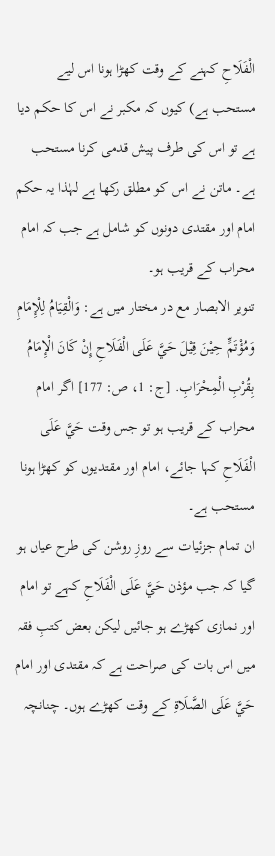الْفَلَاحِ کہنے کے وقت کھڑا ہونا اس لیے مستحب ہے) کیوں کہ مکبر نے اس کا حکم دیا ہے تو اس کی طرف پیش قدمی کرنا مستحب ہے۔ ماتن نے اس کو مطلق رکھا ہے لہٰذا یہ حکم امام اور مقتدی دونوں کو شامل ہے جب کہ امام محراب کے قریب ہو۔
تنویر الابصار مع در مختار میں ہے: وَالْقِيَامُ لِلْإِمَامِ وَمُؤْتَمٍّ حِيْنَ قِيْلَ حَيَّ عَلَى الْفَلَاحِ إِنْ كَانَ الْإِمَامُ بِقُرْبِ الْمِحْرَابِ. [ج: 1، ص: 177] اگر امام محراب کے قریب ہو تو جس وقت حَيَّ عَلَى الْفَلَاحِ کہا جائے، امام اور مقتدیوں کو کھڑا ہونا مستحب ہے۔
ان تمام جزئیات سے روزِ روشن کی طرح عیاں ہو گیا کہ جب مؤذن حَيَّ عَلَى الْفَلَاحِ کہے تو امام اور نمازی کھڑے ہو جائیں لیکن بعض کتبِ فقہ میں اس بات کی صراحت ہے کہ مقتدی اور امام حَيَّ عَلَى الصَّلَاةِ کے وقت کھڑے ہوں۔ چنانچہ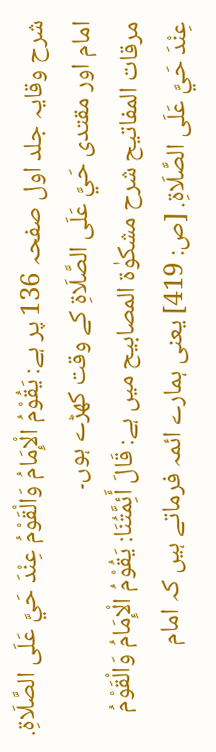شرح وقایہ جلد اول صفحہ 136 پر ہے: يَقُوْمُ الْإِمَامُ وَالْقَوْمُ عِنْدَ حَيَّ عَلَى الصَّلَاةِ. امام اور مقتدی حَيَّ عَلَى الصَّلَاةِ کے وقت کھڑے ہوں۔
مرقات المفاتیح شرح مشکوٰۃ المصابیح میں ہے: قَالَ أَئِمَّتُنَا: يَقُوْمُ الْإِمَامُ وَالْقَوْمُ عِنْدَ حَيَّ عَلَى الصَّلَاةِ. [ص: 419] یعنی ہمارے ائمہ فرماتے ہیں کہ امام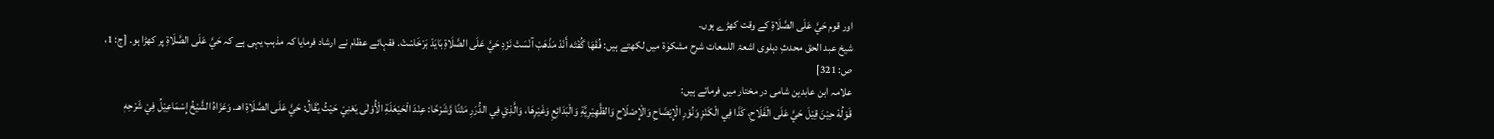اور قوم حَيَّ عَلَى الصَّلَاةِ کے وقت کھڑے ہوں۔
شیخ عبد الحق محدثِ دہلوی اشعۃ اللمعات شرح مشکوٰۃ میں لکھتے ہیں: فُقَهَا گُفْتَه أَنْدْ مَذْهَبْ آنْسَتْ نَزْدِ حَيَّ عَلَى الصَّلَاةِ بَايَدْ بَرْخَاسْتْ. فقہائے عظام نے ارشاد فرمایا کہ مذہب یہی ہے کہ حَيَّ عَلَى الصَّلَاةِ پر کھڑا ہو۔ [ج: 1، ص: 321]
علامہ ابن عابدین شامی در مختار میں فرماتے ہیں:
قَوْلُهٗ حِيْنَ قِيْلَ حَيَّ عَلَى الْفَلَاحِ، كَذَا فِي الْكَنْزِ وَنُوْرِ الْإِيْضَاحِ وَالْإِصْلَاحِ وَالظَّهِيْرِيَّةِ وَالْبَدَائِعِ وَغَيْرِهَا، وَالَّذِيْ فِي الدُّرَرِ مَتْنًا وَّشَرْحًا: عِنْدَ الْحَيْعَلَةِ الْأُوْلٰى يَعْنِيْ حَيْثُ يُقَالُ: حَيَّ عَلَى الصَّلَاةِ اهـ. وَعَزَاهُ الشَّيْخُ إِسْمَاعِيْلُ فِيْ شَرْحِهٖ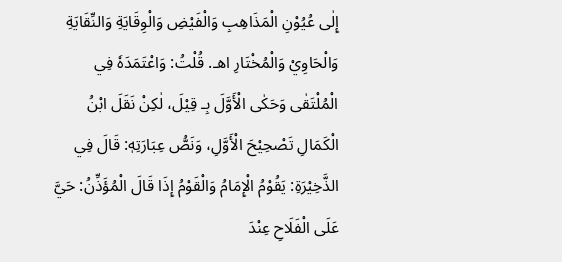إِلٰى عُيُوْنِ الْمَذَاهِبِ وَالْفَيْضِ وَالْوِقَايَةِ وَالنِّقَايَةِ وَالْحَاوِيْ وَالْمُخْتَارِ اهـ. قُلْتُ: وَاعْتَمَدَهٗ فِي الْمُلْتَقٰى وَحَكٰى الْأَوَّلَ بِـ قِيْلَ، لٰكِنْ نَقَلَ ابْنُ الْكَمَالِ تَصْحِيْحَ الْأَوَّلِ، وَنَصُّ عِبَارَتِهٖ: قَالَ فِي الذَّخِيْرَةِ: يَقُوْمُ الْإِمَامُ وَالْقَوْمُ إِذَا قَالَ الْمُؤَذِّنُ: حَيَّ عَلَى الْفَلَاحِ عِنْدَ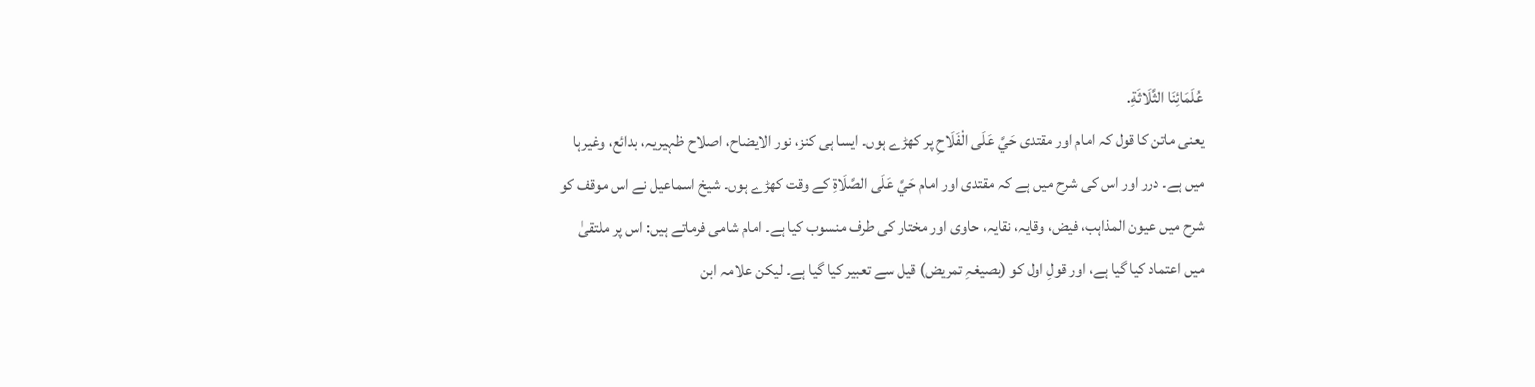عُلَمَائِنَا الثَّلَاثَةِ.
یعنی ماتن کا قول کہ امام اور مقتدی حَيَّ عَلَى الْفَلَاحِ پر کھڑے ہوں۔ ایسا ہی کنز، نور الایضاح، اصلاح ظہیریہ، بدائع، وغیرہا میں ہے۔ درر اور اس کی شرح میں ہے کہ مقتدی اور امام حَيَّ عَلَى الصَّلَاةِ کے وقت کھڑے ہوں۔ شیخ اسماعیل نے اس موقف کو شرح میں عیون المذاہب، فیض، وقایہ، نقایہ، حاوی اور مختار کی طرف منسوب کیا ہے۔ امام شامی فرماتے ہیں: اس پر ملتقیٰ میں اعتماد کیا گیا ہے، اور قولِ اول کو (بصیغہِ تمریض) قیل سے تعبیر کیا گیا ہے۔ لیکن علامہ ابن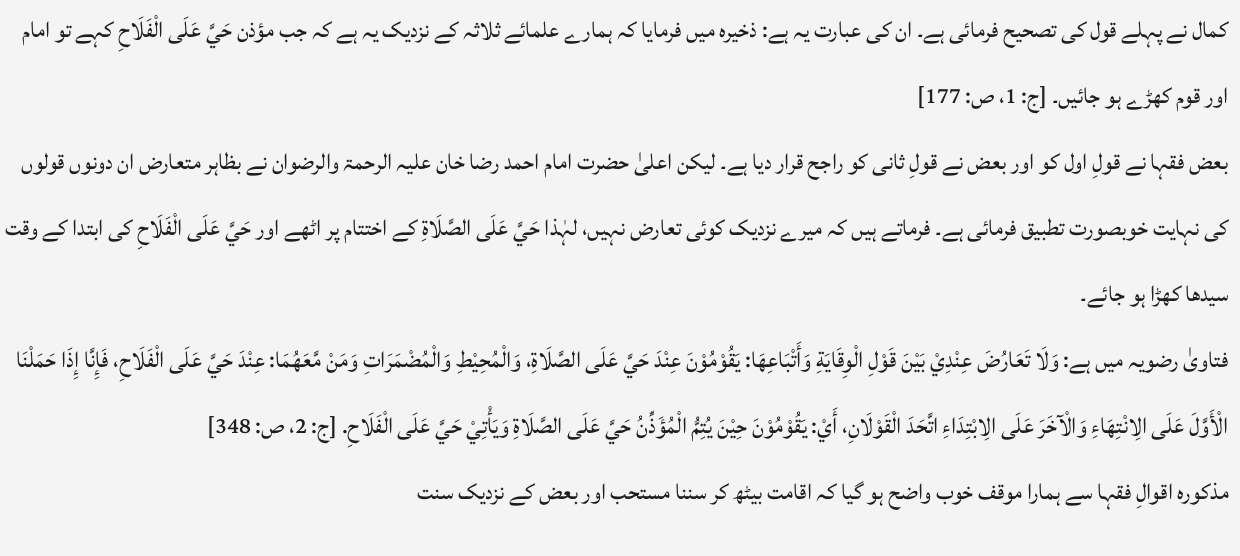کمال نے پہلے قول کی تصحیح فرمائی ہے۔ ان کی عبارت یہ ہے: ذخیرہ میں فرمایا کہ ہمارے علمائے ثلاثہ کے نزدیک یہ ہے کہ جب مؤذن حَيَّ عَلَى الْفَلَاحِ کہے تو امام اور قوم کھڑے ہو جائیں۔ [ج: 1، ص: 177]
بعض فقہا نے قولِ اول کو اور بعض نے قولِ ثانی کو راجح قرار دیا ہے۔ لیکن اعلیٰ حضرت امام احمد رضا خان علیہ الرحمۃ والرضوان نے بظاہر متعارض ان دونوں قولوں کی نہایت خوبصورت تطبیق فرمائی ہے۔ فرماتے ہیں کہ میرے نزدیک کوئی تعارض نہیں، لہٰذا حَيَّ عَلَى الصَّلَاةِ کے اختتام پر اٹھے اور حَيَّ عَلَى الْفَلَاحِ کی ابتدا کے وقت سیدھا کھڑا ہو جائے۔
فتاویٰ رضویہ میں ہے: وَلَا تَعَارُضَ عِنْدِيْ بَيْنَ قَوْلِ الْوِقَايَةِ وَأَتْبَاعِهَا: يَقُوْمُوْنَ عِنْدَ حَيَّ عَلَى الصَّلَاةِ، وَالْمُحِيْطِ وَالْمُضْمَرَاتِ وَمَنْ مَّعَهُمَا: عِنْدَ حَيَّ عَلَى الْفَلَاحِ، فَإِنَّا إِذَا حَمَلْنَا الْأَوَّلَ عَلَى الِانْتِهَاءِ وَالْآخَرَ عَلَى الِابْتِدَاءِ اتَّحَدَ الْقَوْلَانِ، أَيْ: يَقُوْمُوْنَ حِيْنَ يُتِمُّ الْمُؤَذِّنُ حَيَّ عَلَى الصَّلَاةِ وَيَأْتِيْ حَيَّ عَلَى الْفَلَاحِ. [ج: 2، ص: 348]
مذکورہ اقوالِ فقہا سے ہمارا موقف خوب واضح ہو گیا کہ اقامت بیٹھ کر سننا مستحب اور بعض کے نزدیک سنت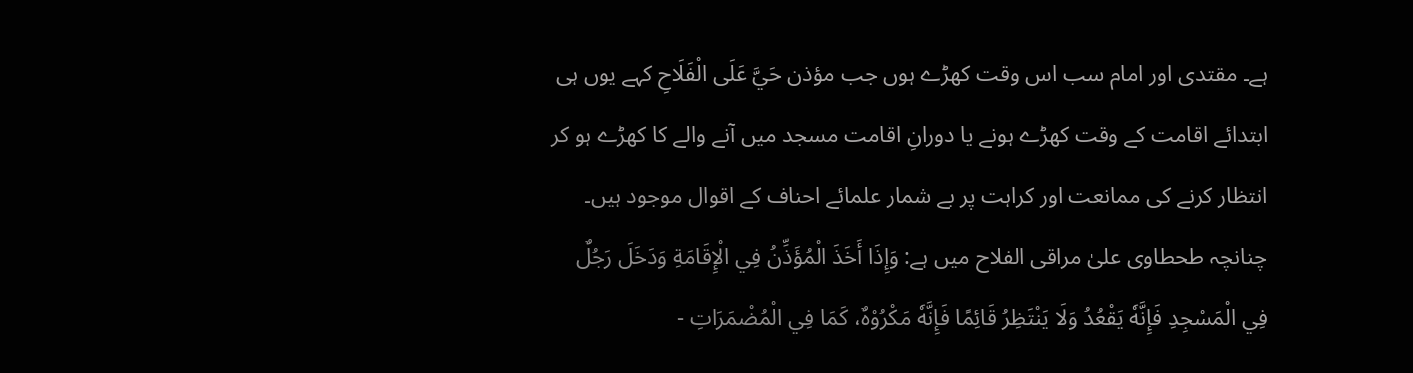ہے۔ مقتدی اور امام سب اس وقت کھڑے ہوں جب مؤذن حَيَّ عَلَى الْفَلَاحِ کہے یوں ہی ابتدائے اقامت کے وقت کھڑے ہونے یا دورانِ اقامت مسجد میں آنے والے کا کھڑے ہو کر انتظار کرنے کی ممانعت اور کراہت پر بے شمار علمائے احناف کے اقوال موجود ہیں۔
چنانچہ طحطاوی علیٰ مراقی الفلاح میں ہے: وَإِذَا أَخَذَ الْمُؤَذِّنُ فِي الْإِقَامَةِ وَدَخَلَ رَجُلٌ فِي الْمَسْجِدِ فَإِنَّهٗ يَقْعُدُ وَلَا يَنْتَظِرُ قَائِمًا فَإِنَّهٗ مَكْرُوْهٌ، كَمَا فِي الْمُضْمَرَاتِ -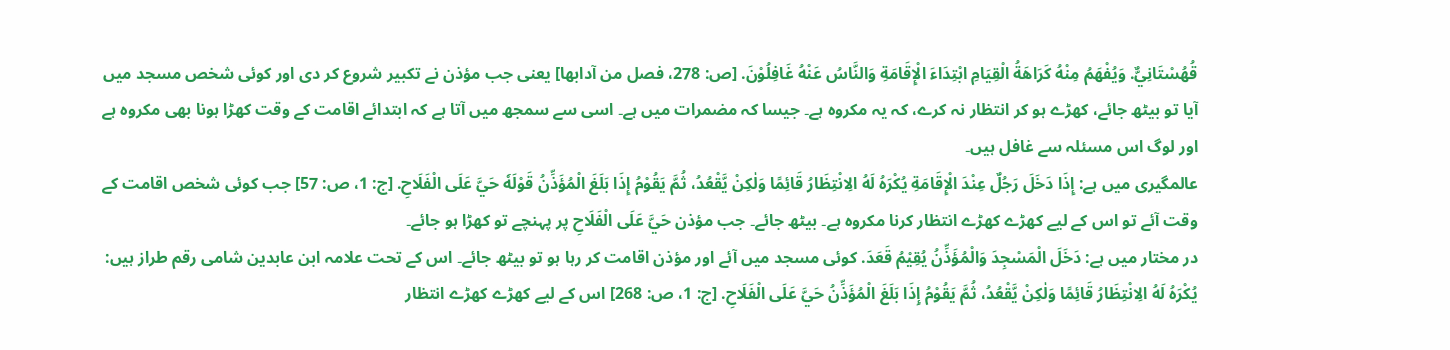قُهُسْتَانِيٌّ. وَيُفْهَمُ مِنْهُ كَرَاهَةُ الْقِيَامِ ابْتِدَاءَ الْإِقَامَةِ وَالنَّاسُ عَنْهُ غَافِلُوْنَ. [ص: 278، فصل من آدابها] یعنی جب مؤذن نے تکبیر شروع کر دی اور کوئی شخص مسجد میں آیا تو بیٹھ جائے، کھڑے ہو کر انتظار نہ کرے، کہ یہ مکروہ ہے۔ جیسا کہ مضمرات میں ہے۔ اسی سے سمجھ میں آتا ہے کہ ابتدائے اقامت کے وقت کھڑا ہونا بھی مکروہ ہے اور لوگ اس مسئلہ سے غافل ہیں۔
عالمگیری میں ہے: إِذَا دَخَلَ رَجُلٌ عِنْدَ الْإِقَامَةِ يُكْرَهُ لَهُ الِانْتِظَارُ قَائِمًا وَلٰكِنْ يَّقْعُدُ، ثُمَّ يَقُوْمُ إِذَا بَلَغَ الْمُؤَذِّنُ قَوْلَهٗ حَيَّ عَلَى الْفَلَاحِ. [ج: 1، ص: 57] جب کوئی شخص اقامت کے وقت آئے تو اس کے لیے کھڑے کھڑے انتظار کرنا مکروہ ہے۔ بیٹھ جائے۔ جب مؤذن حَيَّ عَلَى الْفَلَاحِ پر پہنچے تو کھڑا ہو جائے۔
در مختار میں ہے: دَخَلَ الْمَسْجِدَ وَالْمُؤَذِّنُ يُقِيْمُ قَعَدَ. کوئی مسجد میں آئے اور مؤذن اقامت کر رہا ہو تو بیٹھ جائے۔ اس کے تحت علامہ ابن عابدین شامی رقم طراز ہیں: يُكْرَهُ لَهُ الِانْتِظَارُ قَائِمًا وَلٰكِنْ يَّقْعُدُ، ثُمَّ يَقُوْمُ إِذَا بَلَغَ الْمُؤَذِّنُ حَيَّ عَلَى الْفَلَاحِ. [ج: 1، ص: 268] اس کے لیے کھڑے کھڑے انتظار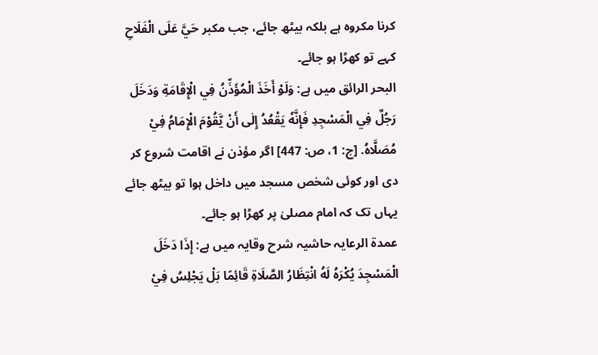کرنا مکروہ ہے بلکہ بیٹھ جائے، جب مکبر حَيَّ عَلَى الْفَلَاحِ کہے تو کھڑا ہو جائے۔
البحر الرائق میں ہے: وَلَوْ أَخَذَ الْمُؤَذِّنُ فِي الْإِقَامَةِ وَدَخَلَ رَجُلٌ فِي الْمَسْجِدِ فَإِنَّهٗ يَقْعُدُ إِلٰى أَنْ يَّقُوْمَ الْإِمَامُ فِيْ مُصَلَّاهُ. [ج: 1، ص: 447] اگر مؤذن نے اقامت شروع کر دی اور کوئی شخص مسجد میں داخل ہوا تو بیٹھ جائے یہاں تک کہ امام مصلیٰ پر کھڑا ہو جائے۔
عمدۃ الرعایہ حاشیہ شرح وقایہ میں ہے: إِذَا دَخَلَ الْمَسْجِدَ يُكْرَهُ لَهُ انْتِظَارُ الصَّلَاةِ قَائِمًا بَلْ يَجْلِسُ فِيْ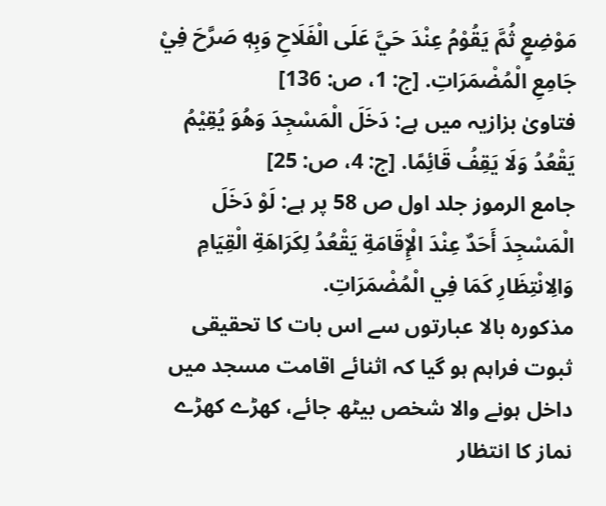مَوْضِعٍ ثُمَّ يَقُوْمُ عِنْدَ حَيَّ عَلَى الْفَلَاحِ وَبِهٖ صَرَّحَ فِيْ جَامِعِ الْمُضْمَرَاتِ. [ج: 1، ص: 136]
فتاویٰ بزازیہ میں ہے: دَخَلَ الْمَسْجِدَ وَهُوَ يُقِيْمُ يَقْعُدُ وَلَا يَقِفُ قَائِمًا. [ج: 4، ص: 25]
جامع الرموز جلد اول ص 58 پر ہے: لَوْ دَخَلَ الْمَسْجِدَ أَحَدٌ عِنْدَ الْإِقَامَةِ يَقْعُدُ لِكَرَاهَةِ الْقِيَامِ وَالِانْتِظَارِ كَمَا فِي الْمُضْمَرَاتِ.
مذکورہ بالا عبارتوں سے اس بات کا تحقیقی ثبوت فراہم ہو گیا کہ اثنائے اقامت مسجد میں داخل ہونے والا شخص بیٹھ جائے، کھڑے کھڑے نماز کا انتظار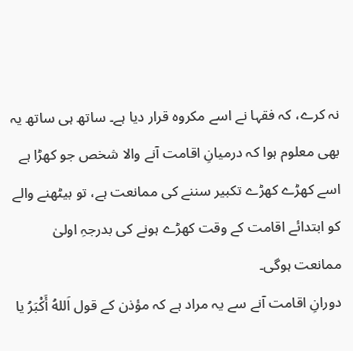نہ کرے، کہ فقہا نے اسے مکروہ قرار دیا ہے۔ ساتھ ہی ساتھ یہ بھی معلوم ہوا کہ درمیانِ اقامت آنے والا شخص جو کھڑا ہے اسے کھڑے کھڑے تکبیر سننے کی ممانعت ہے، تو بیٹھنے والے کو ابتدائے اقامت کے وقت کھڑے ہونے کی بدرجہِ اولیٰ ممانعت ہوگی۔
دورانِ اقامت آنے سے یہ مراد ہے کہ مؤذن کے قول اَللهُ أَكْبَرُ یا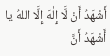أَشْهَدُ أَنْ لَّا إِلٰهَ إِلَّا اللهُ یا أَشْهَدُ أَنَّ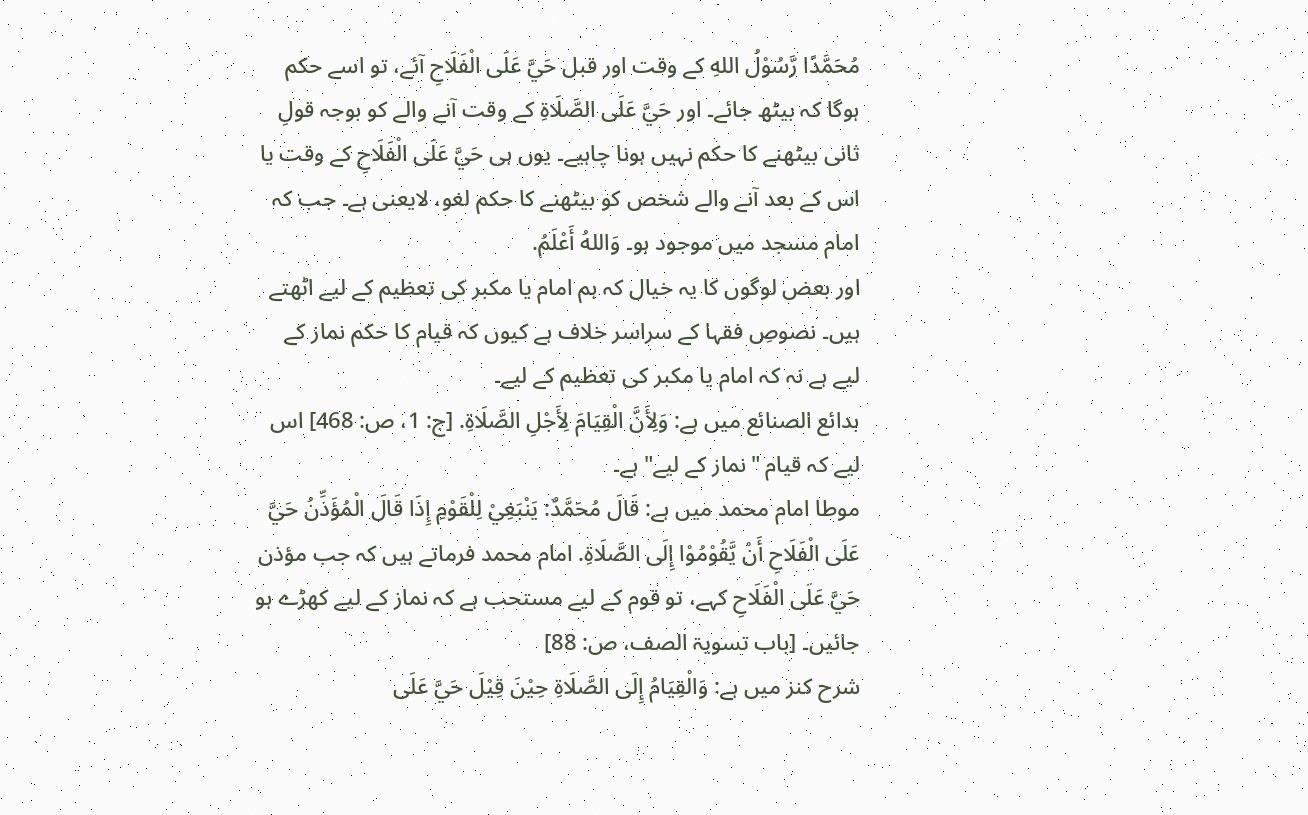مُحَمَّدًا رَّسُوْلُ اللهِ کے وقت اور قبل حَيَّ عَلَى الْفَلَاحِ آئے، تو اسے حکم ہوگا کہ بیٹھ جائے۔ اور حَيَّ عَلَى الصَّلَاةِ کے وقت آنے والے کو بوجہ قولِ ثانی بیٹھنے کا حکم نہیں ہونا چاہیے۔ یوں ہی حَيَّ عَلَى الْفَلَاحِ کے وقت یا اس کے بعد آنے والے شخص کو بیٹھنے کا حکم لغو، لایعنی ہے۔ جب کہ امام مسجد میں موجود ہو۔ وَاللهُ أَعْلَمُ.
اور بعض لوگوں کا یہ خیال کہ ہم امام یا مکبر کی تعظیم کے لیے اٹھتے ہیں۔ نصوصِ فقہا کے سراسر خلاف ہے کیوں کہ قیام کا حکم نماز کے لیے ہے نہ کہ امام یا مکبر کی تعظیم کے لیے۔
بدائع الصنائع میں ہے: وَلِأَنَّ الْقِيَامَ لِأَجْلِ الصَّلَاةِ. [ج: 1، ص: 468] اس لیے کہ قیام "نماز کے لیے" ہے۔
موطا امام محمد میں ہے: قَالَ مُحَمَّدٌ: يَنْبَغِيْ لِلْقَوْمِ إِذَا قَالَ الْمُؤَذِّنُ حَيَّ عَلَى الْفَلَاحِ أَنْ يَّقُوْمُوْا إِلَى الصَّلَاةِ. امام محمد فرماتے ہیں کہ جب مؤذن حَيَّ عَلَى الْفَلَاحِ کہے، تو قوم کے لیے مستحب ہے کہ نماز کے لیے کھڑے ہو جائیں۔ [باب تسویۃ الصف، ص: 88]
شرح کنز میں ہے: وَالْقِيَامُ إِلَى الصَّلَاةِ حِيْنَ قِيْلَ حَيَّ عَلَى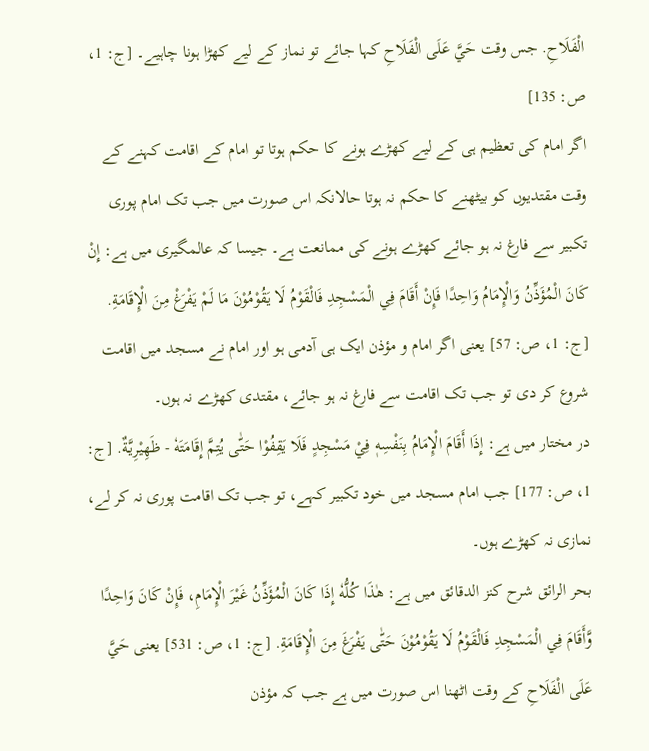الْفَلَاحِ. جس وقت حَيَّ عَلَى الْفَلَاحِ کہا جائے تو نماز کے لیے کھڑا ہونا چاہیے۔ [ج: 1، ص: 135]
اگر امام کی تعظیم ہی کے لیے کھڑے ہونے کا حکم ہوتا تو امام کے اقامت کہنے کے وقت مقتدیوں کو بیٹھنے کا حکم نہ ہوتا حالانکہ اس صورت میں جب تک امام پوری تکبیر سے فارغ نہ ہو جائے کھڑے ہونے کی ممانعت ہے۔ جیسا کہ عالمگیری میں ہے: إِنْ كَانَ الْمُؤَذِّنُ وَالْإِمَامُ وَاحِدًا فَإِنْ أَقَامَ فِي الْمَسْجِدِ فَالْقَوْمُ لَا يَقُوْمُوْنَ مَا لَمْ يَفْرَغْ مِنَ الْإِقَامَةِ. [ج: 1، ص: 57] یعنی اگر امام و مؤذن ایک ہی آدمی ہو اور امام نے مسجد میں اقامت شروع کر دی تو جب تک اقامت سے فارغ نہ ہو جائے، مقتدی کھڑے نہ ہوں۔
در مختار میں ہے: إِذَا أَقَامَ الْإِمَامُ بِنَفْسِهٖ فِيْ مَسْجِدٍ فَلَا يَقِفُوْا حَتّٰى يُتِمَّ إِقَامَتَهٗ - ظَهِيْرِيَّةٌ. [ج: 1، ص: 177] جب امام مسجد میں خود تکبیر کہے، تو جب تک اقامت پوری نہ کر لے، نمازی نہ کھڑے ہوں۔
بحر الرائق شرح کنز الدقائق میں ہے: هٰذَا كُلُّهٗ إِذَا كَانَ الْمُؤَذِّنُ غَيْرَ الْإِمَامِ، فَإِنْ كَانَ وَاحِدًا وَّأَقَامَ فِي الْمَسْجِدِ فَالْقَوْمُ لَا يَقُوْمُوْنَ حَتّٰى يَفْرَغَ مِنَ الْإِقَامَةِ. [ج: 1، ص: 531] یعنی حَيَّ عَلَى الْفَلَاحِ کے وقت اٹھنا اس صورت میں ہے جب کہ مؤذن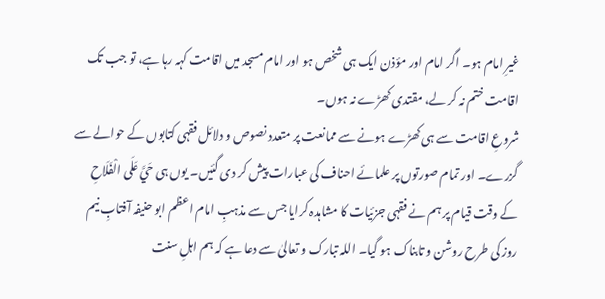غیرِ امام ہو۔ اگر امام اور مؤذن ایک ہی شخص ہو اور امام مسجد میں اقامت کہہ رہا ہے، تو جب تک اقامت ختم نہ کر لے، مقتدی کھڑے نہ ہوں۔
شروعِ اقامت سے ہی کھڑے ہونے سے ممانعت پر متعدد نصوص و دلائل فقہی کتابوں کے حوالے سے گزرے۔ اور تمام صورتوں پر علمائے احناف کی عبارات پیش کر دی گئیں۔ یوں ہی حَيَّ عَلَى الْفَلَاحِ کے وقت قیام پر ہم نے فقہی جزئیات کا مشاہدہ کرایا جس سے مذہبِ امام اعظم ابو حنیفہ آفتابِ نیم روز کی طرح روشن و تابناک ہو گیا۔ اللہ تبارک و تعالیٰ سے دعا ہے کہ ہم اہلِ سنت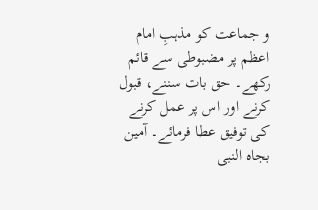و جماعت کو مذہبِ امام اعظم پر مضبوطی سے قائم رکھے۔ حق بات سننے، قبول کرنے اور اس پر عمل کرنے کی توفیق عطا فرمائے۔ آمین بجاہ النبی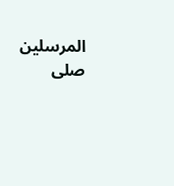المرسلین صلی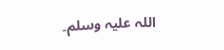اللہ علیہ وسلم۔